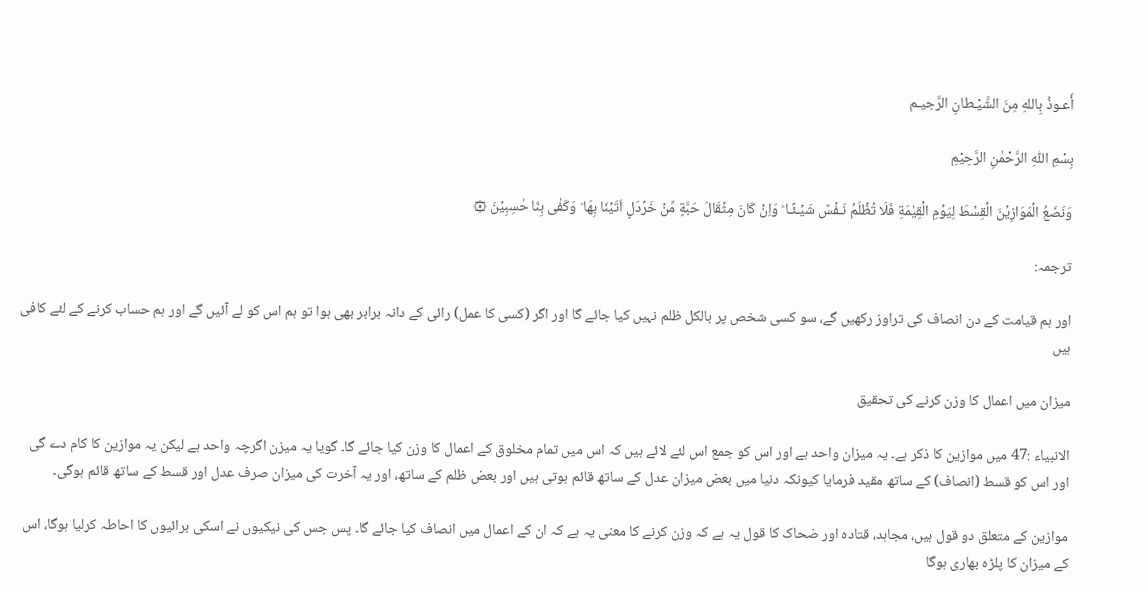أَعـوذُ بِاللهِ مِنَ الشَّيْـطانِ الرَّجيـم

بِسْمِ اللّٰهِ الرَّحْمٰنِ الرَّحِيْمِ

وَنَضَعُ الۡمَوَازِيۡنَ الۡقِسۡطَ لِيَوۡمِ الۡقِيٰمَةِ فَلَا تُظۡلَمُ نَـفۡسٌ شَيۡـئًـا‌ ؕ وَاِنۡ كَانَ مِثۡقَالَ حَبَّةٍ مِّنۡ خَرۡدَلٍ اَتَيۡنَا بِهَا‌ ؕ وَكَفٰى بِنَا حٰسِبِيۡنَ ۞

ترجمہ:

اور ہم قیامت کے دن انصاف کی تراوز رکھیں گے، سو کسی شخص پر بالکل ظلم نہیں کیا جائے گا اور اگر (کسی کا عمل) رائی کے دانہ برابر بھی ہوا تو ہم اس کو لے آئیں گے اور ہم حساب کرنے کے لئے کافی ہیں

میزان میں اعمال کا وزن کرنے کی تحقیق

الانبیاء :47 میں موازین کا ذکر ہے۔ یہ میزان واحد ہے اور اس کو جمع اس لئے لائے ہیں کہ اس میں تمام مخلوق کے اعمال کا وزن کیا جائے گا۔ گویا یہ میزن اگرچہ واحد ہے لیکن یہ موازین کا کام دے گی اور اس کو قسط (انصاف) کے ساتھ مقید فرمایا کیونکہ دنیا میں بعض میزان عدل کے ساتھ قائم ہوتی ہیں اور بعض ظلم کے ساتھ، اور یہ آخرت کی میزان صرف عدل اور قسط کے ساتھ قائم ہوگی۔

موازین کے متعلق دو قول ہیں، مجاہد، قتادہ اور ضحاک کا قول یہ ہے کہ وزن کرنے کا معنی یہ ہے کہ ان کے اعمال میں انصاف کیا جائے گا۔ پس جس کی نیکیوں نے اسکی برائیوں کا احاطہ کرلیا ہوگا، اس کے میزان کا پلڑہ بھاری ہوگا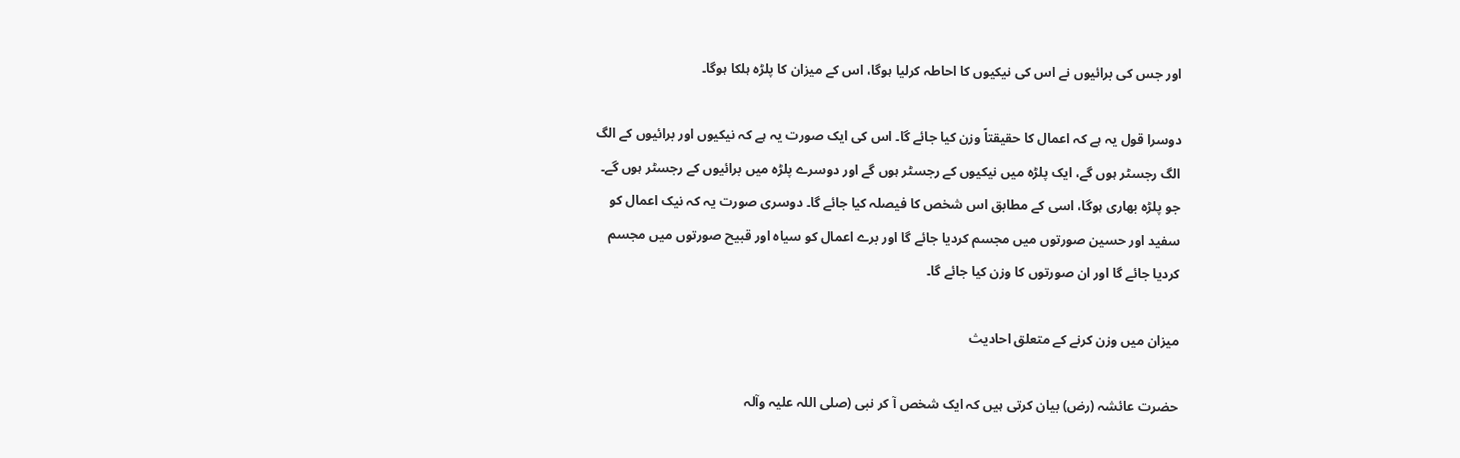اور جس کی برائیوں نے اس کی نیکیوں کا احاطہ کرلیا ہوگا، اس کے میزان کا پلڑہ ہلکا ہوگا۔

دوسرا قول یہ ہے کہ اعمال کا حقیقتاً وزن کیا جائے گا۔ اس کی ایک صورت یہ ہے کہ نیکیوں اور برائیوں کے الگ الگ رجسٹر ہوں گے، ایک پلڑہ میں نیکیوں کے رجسٹر ہوں گے اور دوسرے پلڑہ میں برائیوں کے رجسٹر ہوں گے۔ جو پلڑہ بھاری ہوگا، اسی کے مطابق اس شخص کا فیصلہ کیا جائے گا۔ دوسری صورت یہ کہ نیک اعمال کو سفید اور حسین صورتوں میں مجسم کردیا جائے گا اور برے اعمال کو سیاہ اور قبیح صورتوں میں مجسم کردیا جائے گا اور ان صورتوں کا وزن کیا جائے گا۔

میزان میں وزن کرنے کے متعلق احادیث

حضرت عائشہ (رض) بیان کرتی ہیں کہ ایک شخص آ کر نبی (صلی اللہ علیہ وآلہ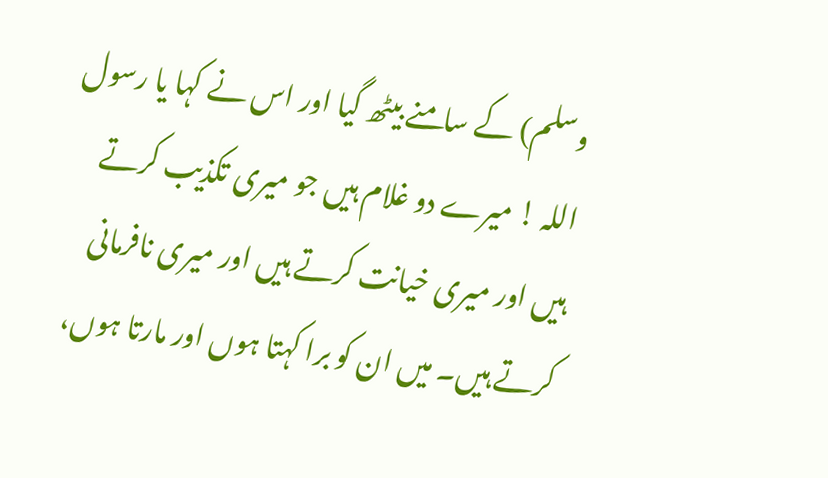وسلم) کے سامنے بیٹھ گیا اور اس نے کہا یا رسول اللہ ! میرے دو غلام ہیں جو میری تکذیب کرتے ہیں اور میری خیانت کرتے ہیں اور میری نافرمانی کرتے ہیں۔ میں ان کو برا کہتا ہوں اور مارتا ہوں،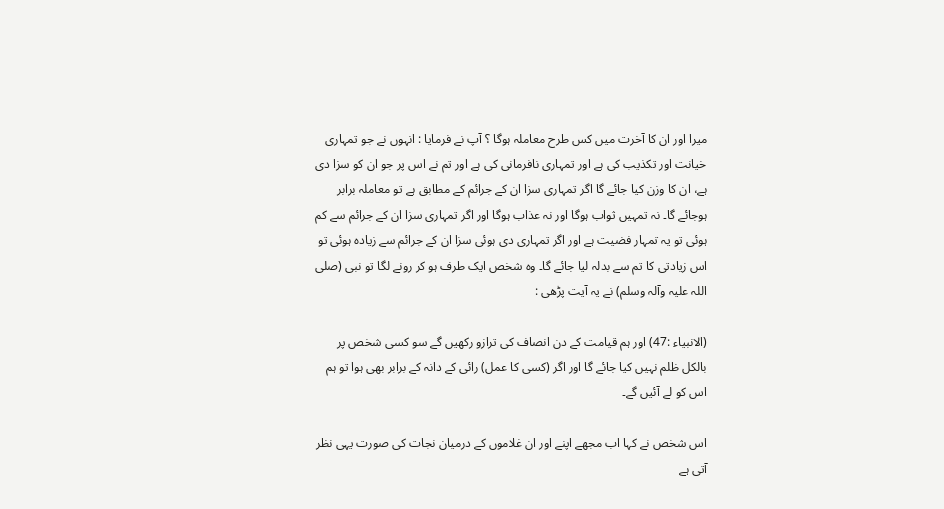میرا اور ان کا آخرت میں کس طرح معاملہ ہوگا ؟ آپ نے فرمایا : انہوں نے جو تمہاری خیانت اور تکذیب کی ہے اور تمہاری نافرمانی کی ہے اور تم نے اس پر جو ان کو سزا دی ہے، ان کا وزن کیا جائے گا اگر تمہاری سزا ان کے جرائم کے مطابق ہے تو معاملہ برابر ہوجائے گا۔ نہ تمہیں ثواب ہوگا اور نہ عذاب ہوگا اور اگر تمہاری سزا ان کے جرائم سے کم ہوئی تو یہ تمہار فضیت ہے اور اگر تمہاری دی ہوئی سزا ان کے جرائم سے زیادہ ہوئی تو اس زیادتی کا تم سے بدلہ لیا جائے گا۔ وہ شخص ایک طرف ہو کر رونے لگا تو نبی (صلی اللہ علیہ وآلہ وسلم) نے یہ آیت پڑھی :

(الانبیاء :47) اور ہم قیامت کے دن انصاف کی ترازو رکھیں گے سو کسی شخص پر بالکل ظلم نہیں کیا جائے گا اور اگر (کسی کا عمل) رائی کے دانہ کے برابر بھی ہوا تو ہم اس کو لے آئیں گے۔

اس شخص نے کہا اب مجھے اپنے اور ان غلاموں کے درمیان نجات کی صورت یہی نظر آتی ہے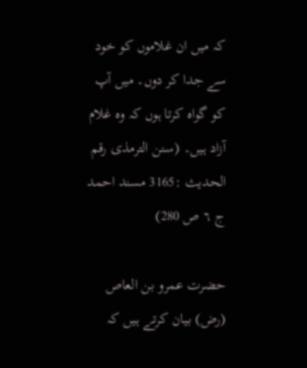کہ میں ان غلاموں کو خود سے جدا کر دوں۔ میں آپ کو گواہ کرتا ہوں کہ وہ غلام آزاد ہیں۔ (سنن الترمذی رقم الحدیث :3165 مسند احمد ج ٦ ص 280)

حضرت عمرو بن العاص (رض) بیان کرتے ہیں کہ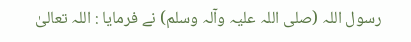رسول اللہ (صلی اللہ علیہ وآلہ وسلم) نے فرمایا : اللہ تعالیٰ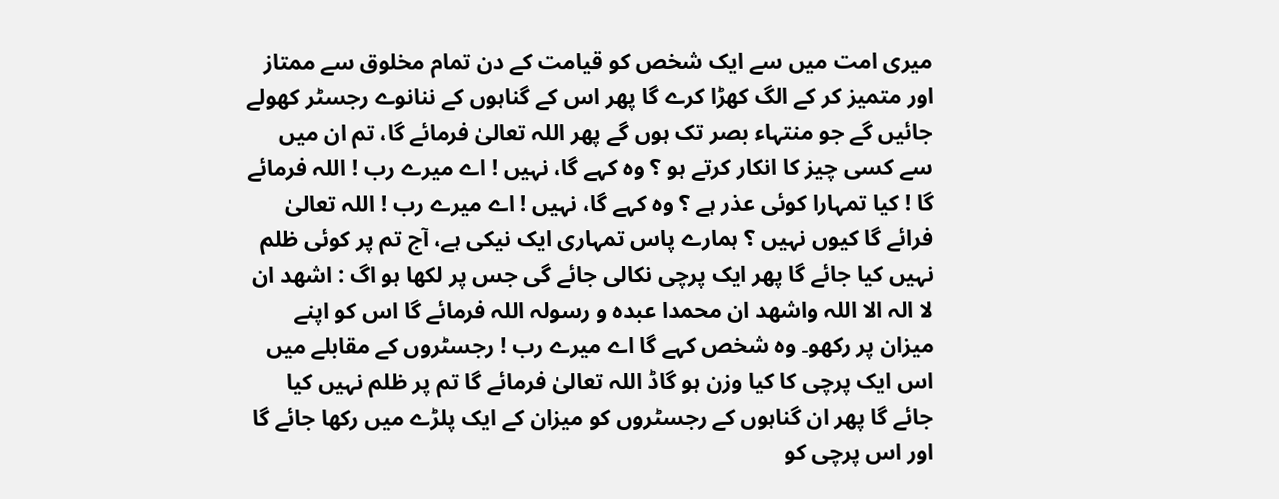میری امت میں سے ایک شخص کو قیامت کے دن تمام مخلوق سے ممتاز اور متمیز کر کے الگ کھڑا کرے گا پھر اس کے گناہوں کے ننانوے رجسٹر کھولے جائیں گے جو منتہاء بصر تک ہوں گے پھر اللہ تعالیٰ فرمائے گا، تم ان میں سے کسی چیز کا انکار کرتے ہو ؟ وہ کہے گا، نہیں ! اے میرے رب ! اللہ فرمائے گا ! کیا تمہارا کوئی عذر ہے ؟ وہ کہے گا، نہیں ! اے میرے رب ! اللہ تعالیٰ فرائے گا کیوں نہیں ؟ ہمارے پاس تمہاری ایک نیکی ہے، آج تم پر کوئی ظلم نہیں کیا جائے گا پھر ایک پرچی نکالی جائے گی جس پر لکھا ہو اگ : اشھد ان لا الہ الا اللہ واشھد ان محمدا عبدہ و رسولہ اللہ فرمائے گا اس کو اپنے میزان پر رکھو۔ وہ شخص کہے گا اے میرے رب ! رجسٹروں کے مقابلے میں اس ایک پرچی کا کیا وزن ہو گاڈ اللہ تعالیٰ فرمائے گا تم پر ظلم نہیں کیا جائے گا پھر ان گناہوں کے رجسٹروں کو میزان کے ایک پلڑے میں رکھا جائے گا اور اس پرچی کو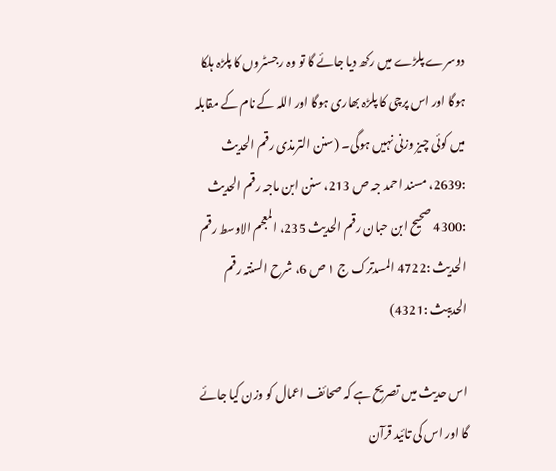دوسرے پلڑے میں رکھ دیا جائے گا تو وہ رجسٹروں کا پلڑہ ہلکا ہوگا اور اس پرچی کا پلڑہ بھاری ہوگا اور اللہ کے نام کے مقابلہ میں کوئی چیز وزنی نہیں ہوگی۔ (سنن الترمذی رقم الحدیث :2639، مسند احمد جہ ص 213، سنن ابن ماجہ رقم الحدیث :4300 صحیح ابن حبان رقم الحدیث 235، المعجم الاوسط رقم الحدیث :4722 المسدترک ج ١ ص 6، شرح السنتہ رقم الحدیبث :4321)

اس حدیث میں تصریح ہے کہ صحائف اعمال کو وزن کیا جائے گا اور اس کی تائید قرآن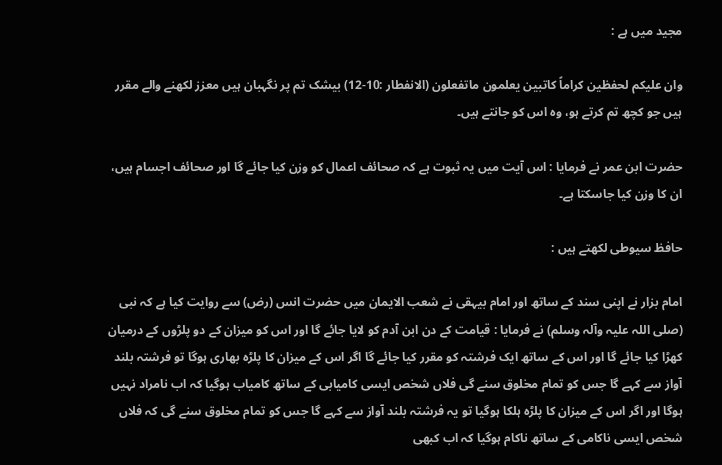مجید میں ہے :

وان علیکم لحفظین کراماً کاتبین یعلمون ماتفعلون (الانفطار :10-12) بیشک تم پر نگہبان ہیں معزز لکھنے والے مقرر ہیں جو کچھ تم کرتے ہو، وہ اس کو جانتے ہیں۔

حضرت ابن عمر نے فرمایا : اس آیت میں یہ ثبوت ہے کہ صحائف اعمال کو وزن کیا جائے گا اور صحائف اجسام ہیں، ان کا وزن کیا جاسکتا ہے۔

حافظ سیوطی لکھتے ہیں :

امام بزار نے اپنی سند کے ساتھ اور امام بیہقی نے شعب الایمان میں حضرت انس (رض) سے روایت کیا ہے کہ نبی (صلی اللہ علیہ وآلہ وسلم) نے فرمایا : قیامت کے دن ابن آدم کو لایا جائے گا اور اس کو میزان کے دو پلڑوں کے درمیان کھڑا کیا جائے گا اور اس کے ساتھ ایک فرشتہ کو مقرر کیا جائے گا اگر اس کے میزان کا پلڑہ بھاری ہوگا تو فرشتہ بلند آواز سے کہے گا جس کو تمام مخلوق سنے گی فلاں شخص ایسی کامیابی کے ساتھ کامیاب ہوگیا کہ اب نامراد نہیں ہوگا اور اگر اس کے میزان کا پلڑہ ہلکا ہوگیا تو یہ فرشتہ بلند آواز سے کہے گا جس کو تمام مخلوق سنے گی کہ فلاں شخص ایسی ناکامی کے ساتھ ناکام ہوگیا کہ اب کبھی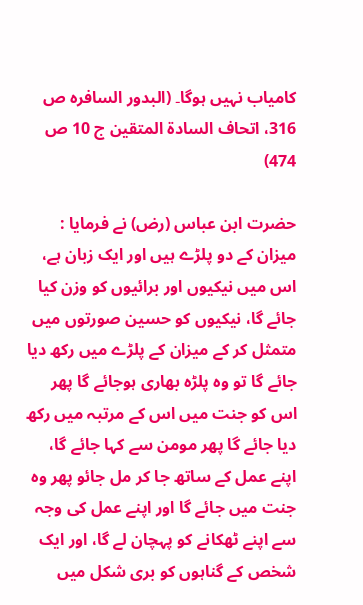کامیاب نہیں ہوگا۔ (البدور السافرہ ص 316، اتحاف السادۃ المتقین ج 10 ص 474)

حضرت ابن عباس (رض) نے فرمایا : میزان کے دو پلڑے ہیں اور ایک زبان ہے، اس میں نیکیوں اور برائیوں کو وزن کیا جائے گا، نیکیوں کو حسین صورتوں میں متمثل کر کے میزان کے پلڑے میں رکھ دیا جائے گا تو وہ پلڑہ بھاری ہوجائے گا پھر اس کو جنت میں اس کے مرتبہ میں رکھ دیا جائے گا پھر مومن سے کہا جائے گا، اپنے عمل کے ساتھ جا کر مل جائو پھر وہ جنت میں جائے گا اور اپنے عمل کی وجہ سے اپنے ٹھکانے کو پہچان لے گا، اور ایک شخص کے گناہوں کو بری شکل میں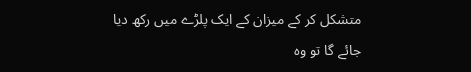متشکل کر کے میزان کے ایک پلڑے میں رکھ دیا جائے گا تو وہ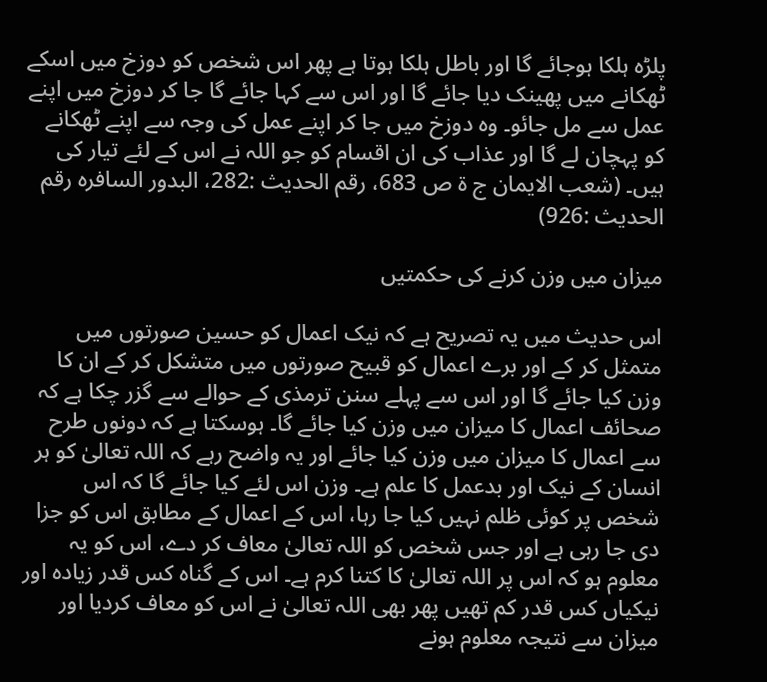پلڑہ ہلکا ہوجائے گا اور باطل ہلکا ہوتا ہے پھر اس شخص کو دوزخ میں اسکے ٹھکانے میں پھینک دیا جائے گا اور اس سے کہا جائے گا جا کر دوزخ میں اپنے عمل سے مل جائو۔ وہ دوزخ میں جا کر اپنے عمل کی وجہ سے اپنے ٹھکانے کو پہچان لے گا اور عذاب کی ان اقسام کو جو اللہ نے اس کے لئے تیار کی ہیں۔ (شعب الایمان ج ۃ ص 683، رقم الحدیث :282، البدور السافرہ رقم الحدیث :926)

میزان میں وزن کرنے کی حکمتیں

اس حدیث میں یہ تصریح ہے کہ نیک اعمال کو حسین صورتوں میں متمثل کر کے اور برے اعمال کو قبیح صورتوں میں متشکل کر کے ان کا وزن کیا جائے گا اور اس سے پہلے سنن ترمذی کے حوالے سے گزر چکا ہے کہ صحائف اعمال کا میزان میں وزن کیا جائے گا۔ ہوسکتا ہے کہ دونوں طرح سے اعمال کا میزان میں وزن کیا جائے اور یہ واضح رہے کہ اللہ تعالیٰ کو ہر انسان کے نیک اور بدعمل کا علم ہے۔ وزن اس لئے کیا جائے گا کہ اس شخص پر کوئی ظلم نہیں کیا جا رہا، اس کے اعمال کے مطابق اس کو جزا دی جا رہی ہے اور جس شخص کو اللہ تعالیٰ معاف کر دے، اس کو یہ معلوم ہو کہ اس پر اللہ تعالیٰ کا کتنا کرم ہے۔ اس کے گناہ کس قدر زیادہ اور نیکیاں کس قدر کم تھیں پھر بھی اللہ تعالیٰ نے اس کو معاف کردیا اور میزان سے نتیجہ معلوم ہونے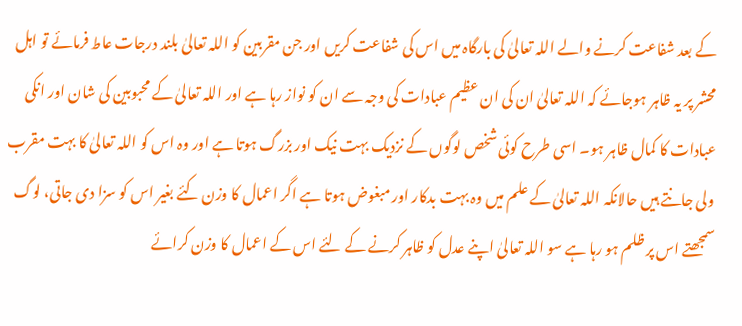کے بعد شفاعت کرنے والے اللہ تعالیٰ کی بارگاہ میں اس کی شفاعت کریں اور جن مقربین کو اللہ تعالیٰ بلند درجات عاط فرمائے تو اہل محشر پر یہ ظاہر ہوجائے کہ اللہ تعالیٰ ان کی ان عظیم عبادات کی وجہ سے ان کو نواز رہا ہے اور اللہ تعالیٰ کے محبوبین کی شان اور انکی عبادات کا کمال ظاہر ہو۔ اسی طرح کوئی شخص لوگوں کے نزدیک بہت نیک اور بزرگ ہوتا ہے اور وہ اس کو اللہ تعالیٰ کا بہت مقرب ولی جانتے ہیں حالانکہ اللہ تعالیٰ کے علم میں وہ بہت بدکار اور مبغوض ہوتا ہے اگر اعمال کا وزن کئے بغیر اس کو سزا دی جاتی، لوگ سمجھتے اس پر ظلم ہو رہا ہے سو اللہ تعالیٰ اپنے عدل کو ظاہر کرنے کے لئے اس کے اعمال کا وزن کرائے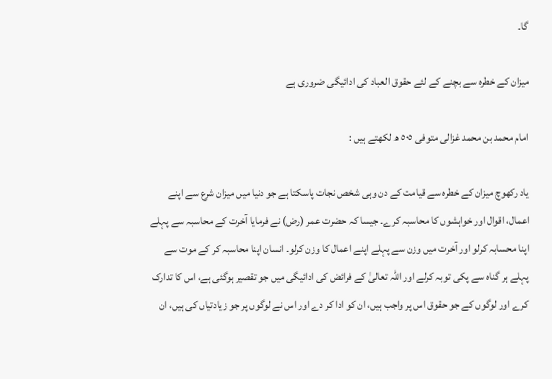گا۔

میزان کے خطرہ سے بچنے کے لئے حقوق العباد کی ادائیگی ضروری ہے

امام محمد بن محمد غزالی متوفی ٥٠٥ ھ لکھتے ہیں :

یاد رکھوچ میزان کے خطرہ سے قیامت کے دن وہی شخص نجات پاسکتا ہے جو دنیا میں میزان شرع سے اپنے اعمال، اقوال اور خواہشوں کا محاسبہ کرے۔ جیسا کہ حضرت عمر (رض) نے فرمایا آخرت کے محاسبہ سے پہلے اپنا محسابہ کرلو اور آخرت میں وزن سے پہلے اپنے اعمال کا وزن کرلو۔ انسان اپنا محاسبہ کر کے موت سے پہلے ہر گناہ سے پکی توبہ کرلے اور اللہ تعالیٰ کے فرائض کی ادائیگی میں جو تقصیر ہوگئی ہے، اس کا تدارک کرے اور لوگوں کے جو حقوق اس پر واجب ہیں، ان کو ادا کر دے اور اس نے لوگوں پر جو زیادتیاں کی ہیں، ان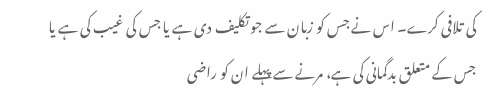کی تلافی کرے۔ اس نے جس کو زبان سے جو تکلیف دی ہے یا جس کی غیب کی ہے یا جس کے متعلق بدگمانی کی ہے، مرنے سے پہلے ان کو راضی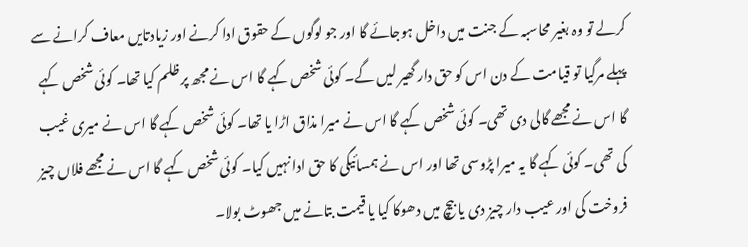کرلے تو وہ بغیر محاسبہ کے جنت میں داخل ہوجائے گا اور جو لوگوں کے حقوق ادا کرنے اور زیادتایں معاف کرانے سے پہلے مرگیا تو قیامت کے دن اس کو حق دار گھیر لیں گے۔ کوئی شخص کہے گا اس نے مجھ پر ظلم کیا تھا۔ کوئی شخص کہے گا اس نے مجھے گالی دی تھی۔ کوئی شخص کہے گا اس نے میرا مذاق اڑا یا تھا۔ کوئی شخص کہے گا اس نے میری غیب کی تھی۔ کوئی کہے گا یہ میرا پڑوسی تھا اور اس نے ہمسائیگی کا حق ادا نہیں کیا۔ کوئی شخص کہے گا اس نے مجھے فلاں چیز فروخت کی اور عیب دار چیز دی یا بیچ میں دھوکا کیا یا قیمت بتانے میں جھوٹ بولا۔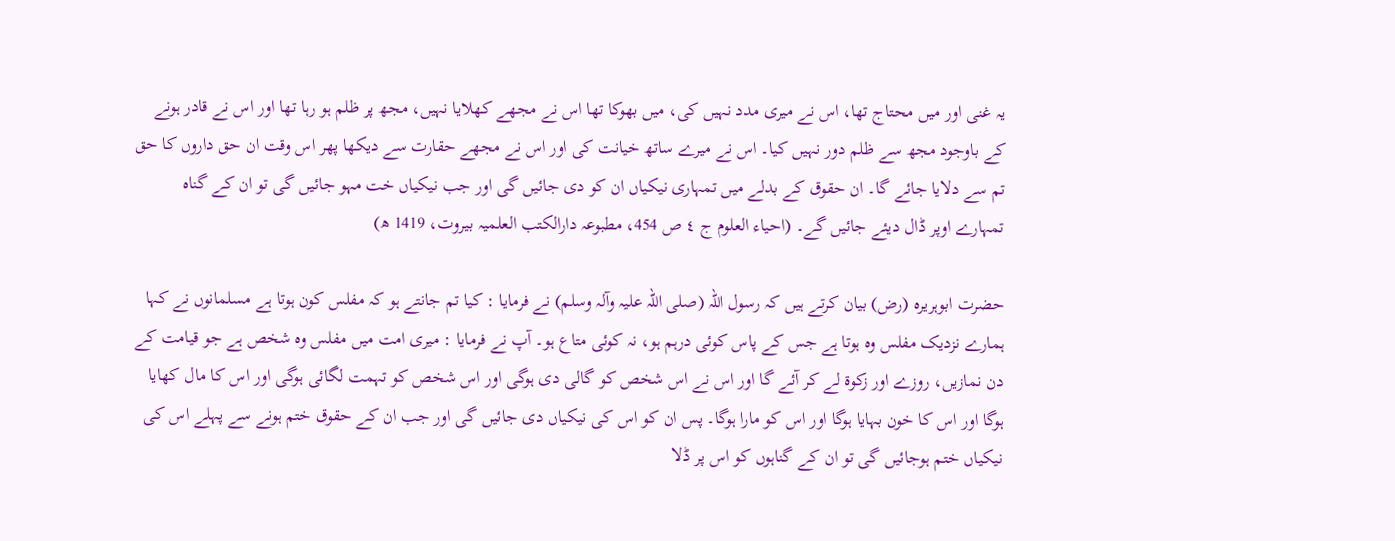یہ غنی اور میں محتاج تھا، اس نے میری مدد نہیں کی، میں بھوکا تھا اس نے مجھے کھلایا نہیں، مجھ پر ظلم ہو رہا تھا اور اس نے قادر ہونے کے باوجود مجھ سے ظلم دور نہیں کیا۔ اس نے میرے ساتھ خیانت کی اور اس نے مجھے حقارت سے دیکھا پھر اس وقت ان حق داروں کا حق تم سے دلایا جائے گا۔ ان حقوق کے بدلے میں تمہاری نیکیاں ان کو دی جائیں گی اور جب نیکیاں خت مہو جائیں گی تو ان کے گناہ تمہارے اوپر ڈال دیئے جائیں گے۔ (احیاء العلوم ج ٤ ص 454، مطبوعہ دارالکتب العلمیہ بیروت، 1419 ھ)

حضرت ابوہریرہ (رض) بیان کرتے ہیں کہ رسول اللہ (صلی اللہ علیہ وآلہ وسلم) نے فرمایا : کیا تم جانتے ہو کہ مفلس کون ہوتا ہے مسلمانوں نے کہا ہمارے نزدیک مفلس وہ ہوتا ہے جس کے پاس کوئی درہم ہو، نہ کوئی متاع ہو۔ آپ نے فرمایا : میری امت میں مفلس وہ شخص ہے جو قیامت کے دن نمازیں، روزے اور زکوۃ لے کر آئے گا اور اس نے اس شخص کو گالی دی ہوگی اور اس شخص کو تہمت لگائی ہوگی اور اس کا مال کھایا ہوگا اور اس کا خون بہایا ہوگا اور اس کو مارا ہوگا۔ پس ان کو اس کی نیکیاں دی جائیں گی اور جب ان کے حقوق ختم ہونے سے پہلے اس کی نیکیاں ختم ہوجائیں گی تو ان کے گناہوں کو اس پر ڈلا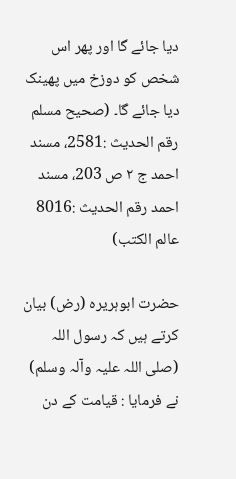دیا جائے گا اور پھر اس شخص کو دوزخ میں پھینک دیا جائے گا۔ (صحیح مسلم رقم الحدیث :2581، مسند احمد ج ٢ ص 203، مسند احمد رقم الحدیث :8016 عالم الکتب)

حضرت ابوہریرہ (رض) بیان کرتے ہیں کہ رسول اللہ (صلی اللہ علیہ وآلہ وسلم) نے فرمایا : قیامت کے دن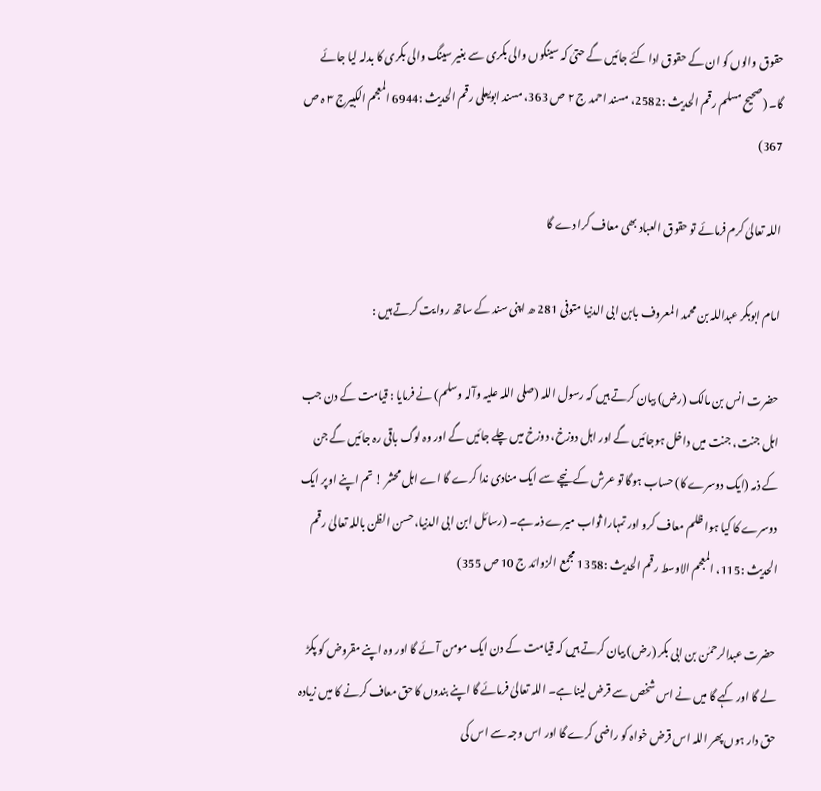حقوق والوں کو ان کے حقوق ادا کئے جائیں گے حتیٰ کہ سینگوں والی بکری سے بغیر سینگ والی بکری کا بدلہ لیا جائے گا۔ (صحیح مسلم رقم الحدیث :2582، مسند احمد ج ٢ ص 363، مسند ابویعلی رقم الحدیث :6944 المعجم الکبیرج ٣ ہ ص 367)

اللہ تعالیٰ کرم فرمائے تو حقوق العباد بھی معاف کرا دے گا

امام ابوبکر عبداللہ بن محمد المعروف بابن ابی الدنیا متوفی 281 ھ اپنی سند کے ساتھ روایت کرتے ہیں :

حضرت انس بن مالک (رض) بیان کرتے ہیں کہ رسول اللہ (صلی اللہ علیہ وآلہ وسلم) نے فرمایا : قیامت کے دن جب اہل جنت، جنت میں داخل ہوجائیں گے اور اہل دوزخ، دوزخ میں چلے جائیں گے اور وہ لوگ باقی رہ جائیں گے جن کے ذمہ (ایک دوسرے کا) حساب ہوگا تو عرش کے نیچے سے ایک منادی ندا کرے گا اے اہل محشر ! تم اپنے اوپر ایک دوسرے کا کیا ہوا ظلم معاف کرو اور تمہارا ثواب میرے ذمہ ہے۔ (رسائل ابن ابی الدنیا، حسن الظن باللہ تعالیٰ رقم الحدیث :115، المعجم الاوسط رقم الحدیث :1358 مجمع الزوائد ج 10 ص 355)

حضرت عبدالرحمٰن بن ابی بکر (رض) بیان کرتے ہیں کہ قیامت کے دن ایک مومن آئے گا اور وہ اپنے مقروض کو پکڑ لے گا اور کہے گا میں نے اس شخص سے قرض لینا ہے۔ اللہ تعالیٰ فرمائے گا اپنے بندوں کا حق معاف کرنے کا میں زیادہ حق دار ہوں پھر اللہ اس قرض خواہ کو راضی کرے گا اور اس وجہ سے اس کی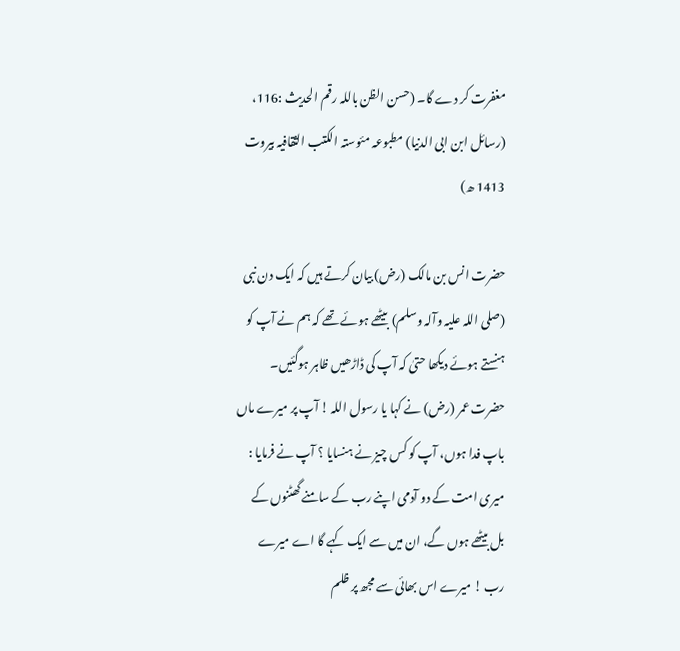مغفرت کر دے گا۔ (حسن الظن باللہ رقم الحدیث :116، (رسائل ابن ابی الدنیا) مطبوعہ مئوستہ الکتب الثقافیہ بیروت 1413 ھ)

حضرت انس بن مالک (رض) بیان کرتے ہیں کہ ایک دن نبی (صلی اللہ علیہ وآلہ وسلم) بیٹھے ہوئے تھے کہ ہم نے آپ کو ہنستے ہوئے دیکھا حتیٰ کہ آپ کی ڈاڑھیں ظاہر ہوگئیں۔ حضرت عمر (رض) نے کہا یا رسول اللہ ! آپ پر میرے ماں باپ فدا ہوں، آپ کو کس چیز نے ہنسایا ؟ آپ نے فرمایا : میری امت کے دو آدمی اپنے رب کے سامنے گھٹنوں کے بل بیٹھے ہوں گے، ان میں سے ایک کہے گا اے میرے رب ! میرے اس بھائی سے مجھ پر ظلم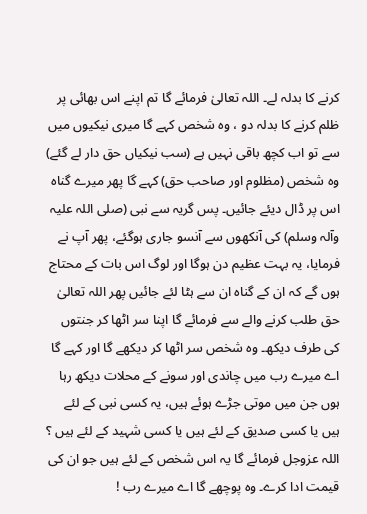کرنے کا بدلہ لے۔ اللہ تعالیٰ فرمائے گا تم اپنے اس بھائی پر ظلم کرنے کا بدلہ دو ، وہ شخص کہے گا میری نیکیوں میں سے تو اب کچھ باقی نہیں ہے (سب نیکیاں حق دار لے گئے) وہ شخص (مظلوم اور صاحب حق) کہے گا پھر میرے گناہ اس پر ڈال دیئے جائیں۔ پس گریہ سے نبی (صلی اللہ علیہ وآلہ وسلم) کی آنکھوں سے آنسو جاری ہوگئے، پھر آپ نے فرمایا، یہ بہت عظیم دن ہوگا اور لوگ اس بات کے محتاج ہوں گے کہ ان کے گناہ ان سے ہٹا لئے جائیں پھر اللہ تعالیٰ حق طلب کرنے والے سے فرمائے گا اپنا سر اٹھا کر جنتوں کی طرف دیکھ۔ وہ شخص سر اٹھا کر دیکھے گا اور کہے گا اے میرے رب میں چاندی اور سونے کے محلات دیکھ رہا ہوں جن میں موتی جڑے ہوئے ہیں، یہ کسی نبی کے لئے ہیں یا کسی صدیق کے لئے ہیں یا کسی شہید کے لئے ہیں ؟ اللہ عزوجل فرمائے گا یہ اس شخص کے لئے ہیں جو ان کی قیمت ادا کرے۔ وہ پوچھے گا اے میرے رب !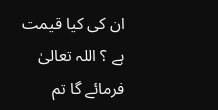ان کی کیا قیمت ہے ؟ اللہ تعالیٰ فرمائے گا تم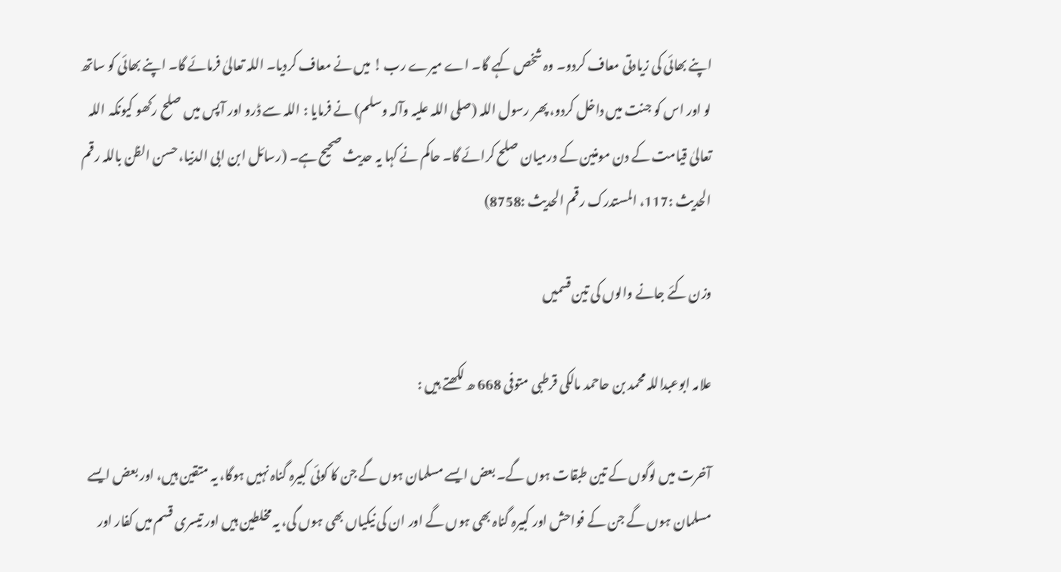اپنے بھائی کی زیادتی معاف کردو۔ وہ شخص کہے گا۔ اے میرے رب ! میں نے معاف کردیا۔ اللہ تعالیٰ فرمائے گا۔ اپنے بھائی کو ساتھ لو اور اس کو جنت میں داخل کردو، پھر رسول اللہ (صلی اللہ علیہ وآلہ وسلم) نے فرمایا : اللہ سے ڈرو اور آپس میں صلح رکھو کیونکہ اللہ تعالیٰ قیامت کے دن مومنین کے درمیان صلح کرائے گا۔ حاکم نے کہا یہ حدیث صحیح ہے۔ (رسائل ابن ابی الدنیا، حسن الظن باللہ رقم الحدیث :117، المستدرک رقم الحدیث :8758)

وزن کئے جانے والوں کی تین قسمیں

علامہ ابوعبداللہ محمد بن حاحمد مالکی قرطبی متوفی 668 ھ لکھتے ہیں :

آخرت میں لوگوں کے تین طبقات ہوں گے۔ بعض ایسے مسلمان ہوں گے جن کا کوئی کبیرہ گناہ نہیں ہوگا، یہ متقین ہیں، اور بعض ایسے مسلمان ہوں گے جن کے فواحش اور کبیرہ گناہ بھی ہوں گے اور ان کی نیکیاں بھی ہوں گی، یہ مخلطین ہیں اور تیسری قسم میں کفار اور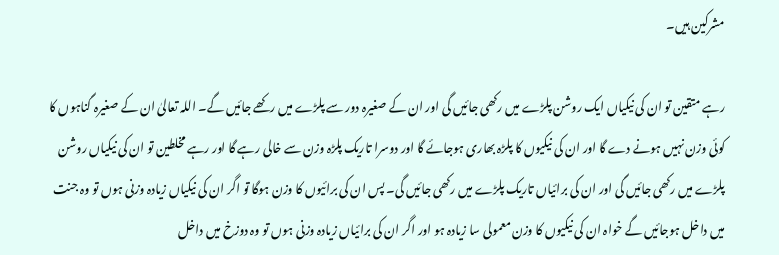مشرکین ہیں۔

رہے متقین تو ان کی نیکیاں ایک روشن پلڑے میں رکھی جائیں گی اور ان کے صغیرہ دور سے پلڑے میں رکھے جائیں گے۔ اللہ تعالیٰ ان کے صغیرہ گناہوں کا کوئی وزن نہیں ہونے دے گا اور ان کی نیکیوں کا پلڑہ بھاری ہوجائے گا اور دوسرا تاریک پلڑہ وزن سے خالی رہے گا اور رہے مخلطین تو ان کی نیکیاں روشن پلڑے میں رکھی جائیں گی اور ان کی برائیاں تاریک پلڑے میں رکھی جائیں گی۔ پس ان کی برائیوں کا وزن ہوگا تو اگر ان کی نیکیاں زیادہ وزنی ہوں تو وہ جنت میں داخل ہوجائیں گے خواہ ان کی نیکیوں کا وزن معمولی سا زیادہ ہو اور اگر ان کی برائیاں زیادہ وزنی ہوں تو وہ دوزخ میں داخل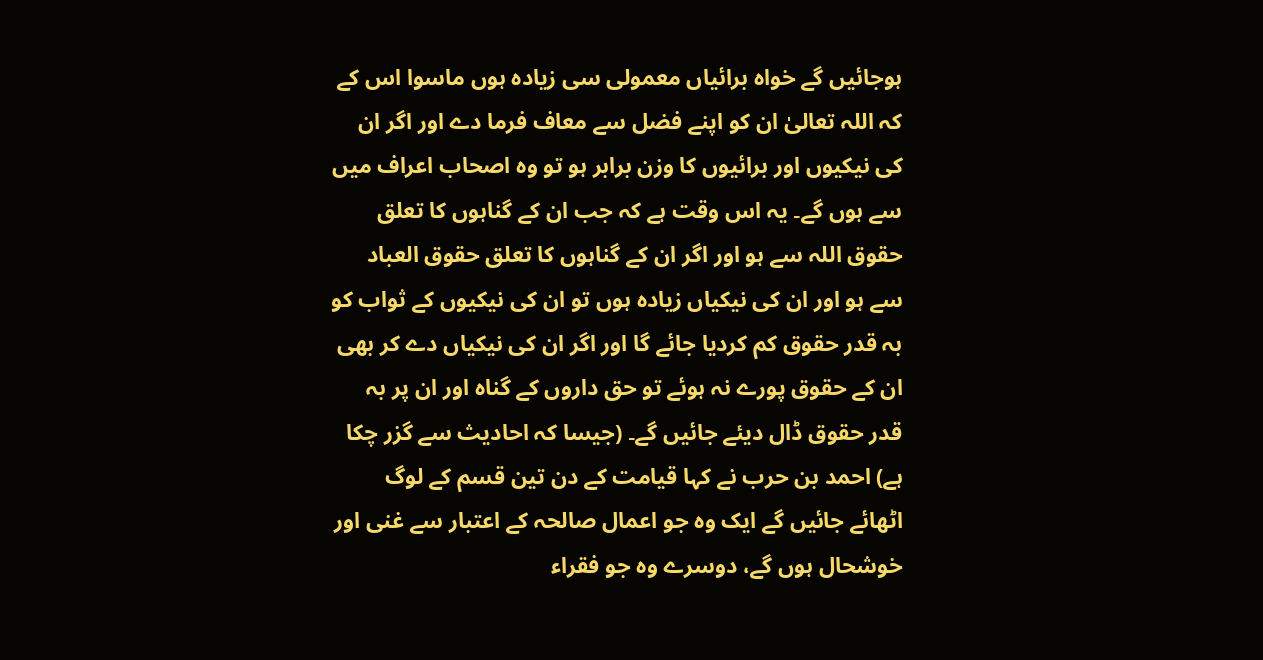ہوجائیں گے خواہ برائیاں معمولی سی زیادہ ہوں ماسوا اس کے کہ اللہ تعالیٰ ان کو اپنے فضل سے معاف فرما دے اور اگر ان کی نیکیوں اور برائیوں کا وزن برابر ہو تو وہ اصحاب اعراف میں سے ہوں گے۔ یہ اس وقت ہے کہ جب ان کے گناہوں کا تعلق حقوق اللہ سے ہو اور اگر ان کے گناہوں کا تعلق حقوق العباد سے ہو اور ان کی نیکیاں زیادہ ہوں تو ان کی نیکیوں کے ثواب کو بہ قدر حقوق کم کردیا جائے گا اور اگر ان کی نیکیاں دے کر بھی ان کے حقوق پورے نہ ہوئے تو حق داروں کے گناہ اور ان پر بہ قدر حقوق ڈال دیئے جائیں گے۔ (جیسا کہ احادیث سے گزر چکا ہے) احمد بن حرب نے کہا قیامت کے دن تین قسم کے لوگ اٹھائے جائیں گے ایک وہ جو اعمال صالحہ کے اعتبار سے غنی اور خوشحال ہوں گے، دوسرے وہ جو فقراء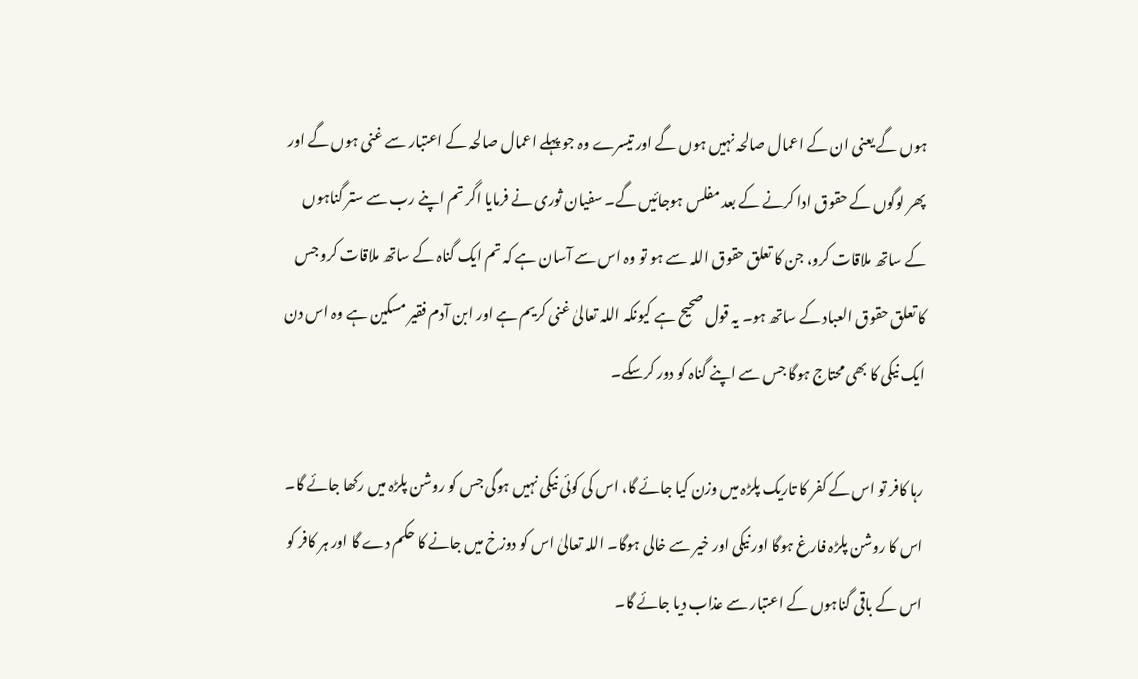ہوں گے یعنی ان کے اعمال صالحہ نہیں ہوں گے اور تیسرے وہ جو پہلے اعمال صالحہ کے اعتبار سے غنی ہوں گے اور پھر لوگوں کے حقوق ادا کرنے کے بعد مفلس ہوجائیں گے۔ سفیان ثوری نے فرمایا اگر تم اپنے رب سے ستر گناہوں کے ساتھ ملاقات کرو، جن کا تعلق حقوق اللہ سے ہو تو وہ اس سے آسان ہے کہ تم ایک گناہ کے ساتھ ملاقات کرو جس کا تعلق حقوق العباد کے ساتھ ہو۔ یہ قول صحیح ہے کیونکہ اللہ تعالیٰ غنی کریم ہے اور ابن آدم فقیر مسکین ہے وہ اس دن ایک نیکی کا بھی محتاج ہوگا جس سے اپنے گناہ کو دور کرسکے۔

رہا کافر تو اس کے کفر کا تاریک پلڑہ میں وزن کیا جائے گا، اس کی کوئی نیکی نہیں ہوگی جس کو روشن پلڑہ میں رکھا جائے گا۔ اس کا روشن پلڑہ فارغ ہوگا اور نیکی اور خیر سے خالی ہوگا۔ اللہ تعالیٰ اس کو دوزخ میں جانے کا حکم دے گا اور ہر کافر کو اس کے باقی گناہوں کے اعتبار سے عذاب دیا جائے گا۔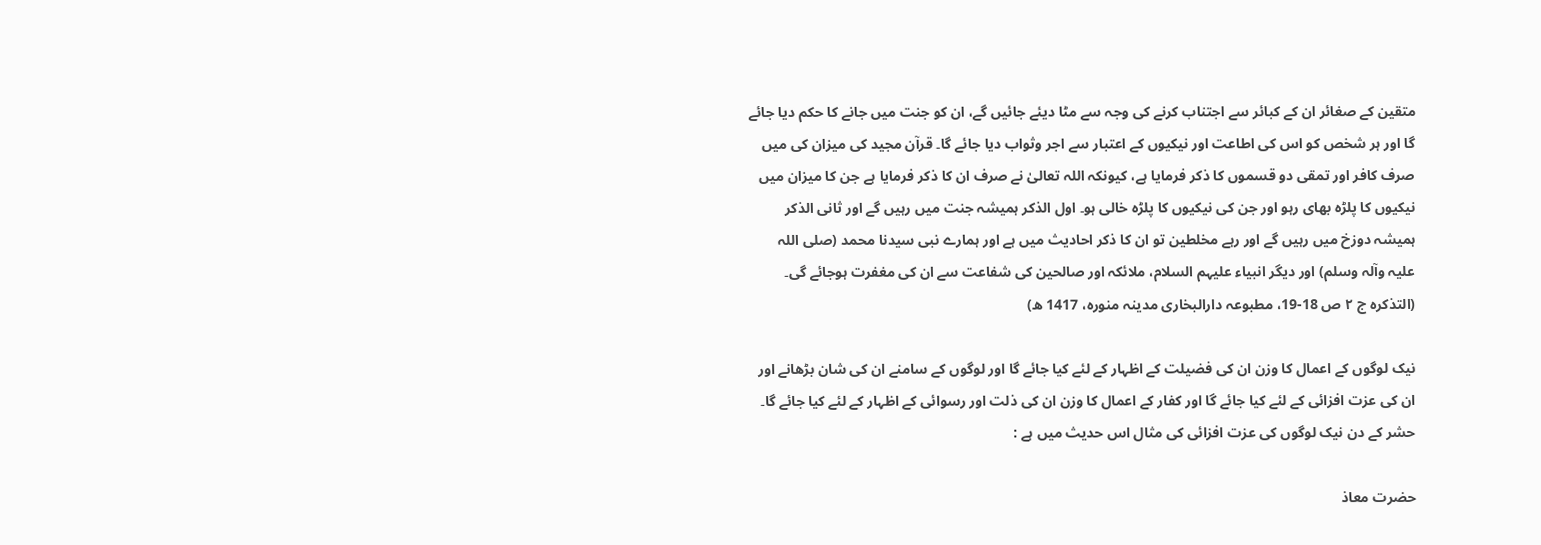متقین کے صغائر ان کے کبائر سے اجتناب کرنے کی وجہ سے مٹا دیئے جائیں گے، ان کو جنت میں جانے کا حکم دیا جائے گا اور ہر شخص کو اس کی اطاعت اور نیکیوں کے اعتبار سے اجر وثواب دیا جائے گا۔ قرآن مجید کی میزان کی میں صرف کافر اور تمقی دو قسموں کا ذکر فرمایا ہے، کیونکہ اللہ تعالیٰ نے صرف ان کا ذکر فرمایا ہے جن کا میزان میں نیکیوں کا پلڑہ بھای رہو اور جن کی نیکیوں کا پلڑہ خالی ہو۔ اول الذکر ہمیشہ جنت میں رہیں گے اور ثانی الذکر ہمیشہ دوزخ میں رہیں گے اور رہے مخلطین تو ان کا ذکر احادیث میں ہے اور ہمارے نبی سیدنا محمد (صلی اللہ علیہ وآلہ وسلم) اور دیگر انبیاء علیہم السلام، ملائکہ اور صالحین کی شفاعت سے ان کی مغفرت ہوجائے گی۔ (التذکرہ ج ٢ ص 18-19، مطبوعہ دارالبخاری مدینہ منورہ، 1417 ھ)

نیک لوگوں کے اعمال کا وزن ان کی فضیلت کے اظہار کے لئے کیا جائے گا اور لوگوں کے سامنے ان کی شان بڑھانے اور ان کی عزت افزائی کے لئے کیا جائے گا اور کفار کے اعمال کا وزن ان کی ذلت اور رسوائی کے اظہار کے لئے کیا جائے گا۔ حشر کے دن نیک لوگوں کی عزت افزائی کی مثال اس حدیث میں ہے :

حضرت معاذ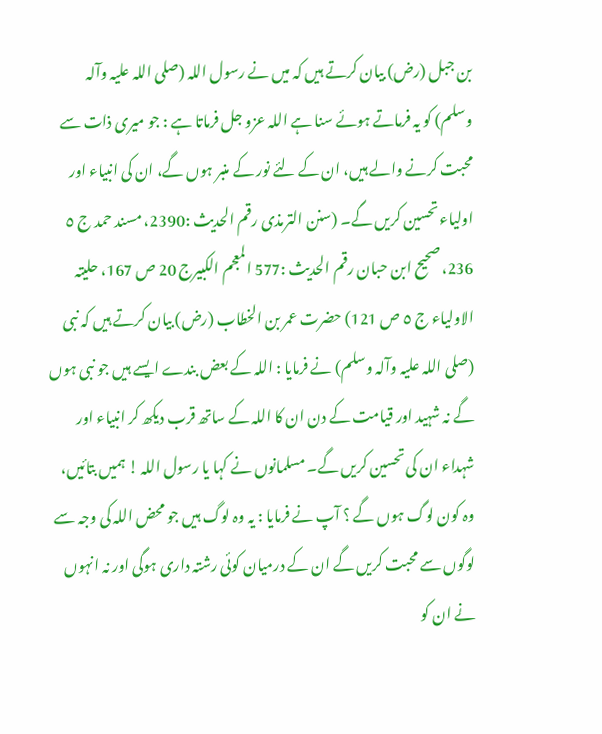بن جبل (رض) بیان کرتے ہیں کہ میں نے رسول اللہ (صلی اللہ علیہ وآلہ وسلم) کو یہ فرماتے ہوئے سنا ہے اللہ عزو جل فرماتا ہے : جو میری ذات سے محبت کرنے والے ہیں، ان کے لئے نور کے منبر ہوں گے، ان کی انبیاء اور اولیاء تحسین کریں گے۔ (سنن الترمذی رقم الحدیث :2390، مسند حمد ج ٥ 236، صحیح ابن حبان رقم الحدیث :577 المعجم الکبیرج 20 ص 167، حلیتہ الاولیاء ج ٥ ص 121) حضرت عمر بن الخطاب (رض) بیان کرتے ہیں کہ نبی (صلی اللہ علیہ وآلہ وسلم) نے فرمایا : اللہ کے بعض بندے ایسے ہیں جو نبی ہوں گے نہ شہید اور قیامت کے دن ان کا اللہ کے ساتھ قرب دیکھ کر انبیاء اور شہداء ان کی تحسین کریں گے۔ مسلمانوں نے کہا یا رسول اللہ ! ہمیں بتائیں، وہ کون لوگ ہوں گے ؟ آپ نے فرمایا : یہ وہ لوگ ہیں جو محض اللہ کی وجہ سے لوگوں سے محبت کریں گے ان کے درمیان کوئی رشتہ داری ہوگی اور نہ انہوں نے ان کو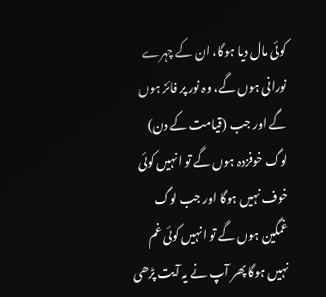کوئی مال دیا ہوگا، ان کے چہرے نورانی ہوں گے، وہ نور پر فائز ہوں گے اور جب (قیامت کے دن) لوگ خوفزدہ ہوں گے تو انہیں کوئی خوف نہیں ہوگا اور جب لوگ غمگین ہوں گے تو انہیں کوئی غم نہیں ہوگا پھر آپ نے یہ آیت پڑھی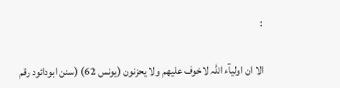:

الا ان اولیآء اللہ لاخوف علیھم ولا یحزنون (یونس 62) (سنن ابودائود رقم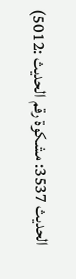الحدیث 3537: مشکوۃ رقم الحدیث :5012)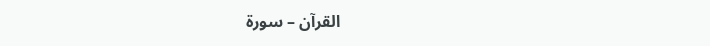القرآن – سورۃ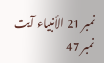نمبر 21 الأنبياء آیت نمبر 47